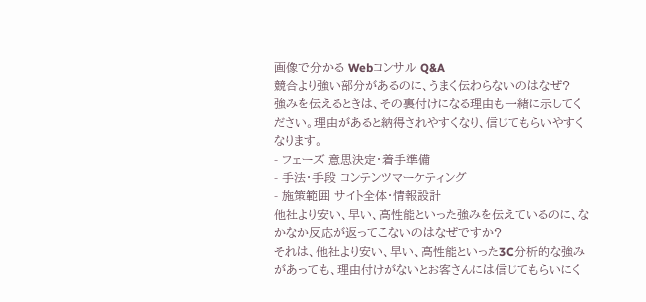画像で分かる Webコンサル Q&A
競合より強い部分があるのに、うまく伝わらないのはなぜ?
強みを伝えるときは、その裏付けになる理由も一緒に示してください。理由があると納得されやすくなり、信じてもらいやすくなります。
- フェーズ 意思決定・着手準備
- 手法・手段 コンテンツマーケティング
- 施策範囲 サイト全体・情報設計
他社より安い、早い、高性能といった強みを伝えているのに、なかなか反応が返ってこないのはなぜですか?
それは、他社より安い、早い、高性能といった3C分析的な強みがあっても、理由付けがないとお客さんには信じてもらいにく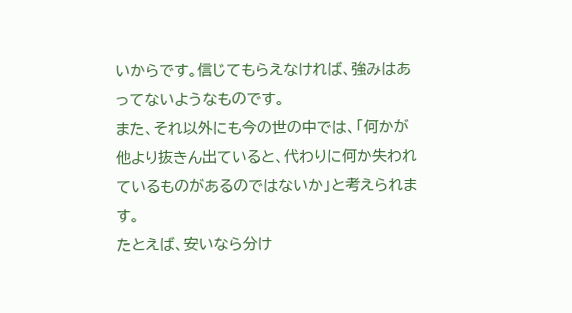いからです。信じてもらえなければ、強みはあってないようなものです。
また、それ以外にも今の世の中では、「何かが他より抜きん出ていると、代わりに何か失われているものがあるのではないか」と考えられます。
たとえば、安いなら分け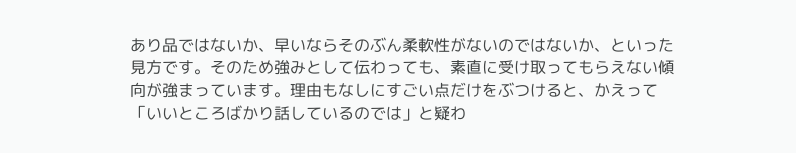あり品ではないか、早いならそのぶん柔軟性がないのではないか、といった見方です。そのため強みとして伝わっても、素直に受け取ってもらえない傾向が強まっています。理由もなしにすごい点だけをぶつけると、かえって「いいところばかり話しているのでは」と疑わ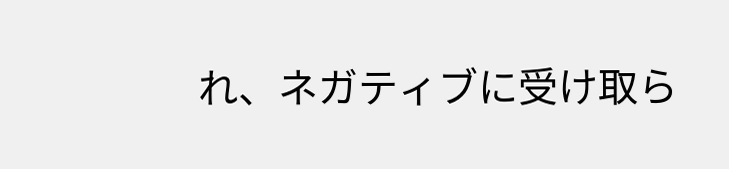れ、ネガティブに受け取ら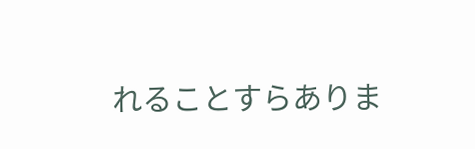れることすらありま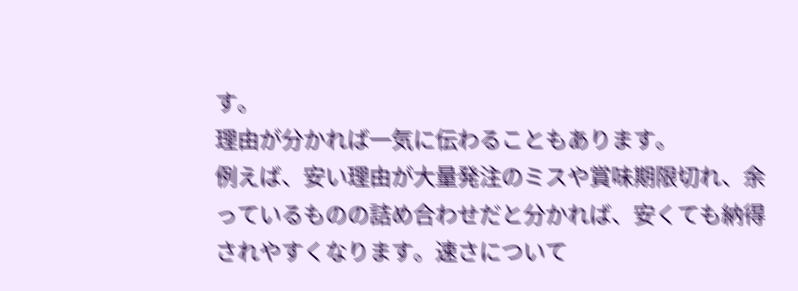す。
理由が分かれば一気に伝わることもあります。
例えば、安い理由が大量発注のミスや賞味期限切れ、余っているものの詰め合わせだと分かれば、安くても納得されやすくなります。速さについて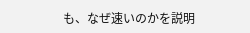も、なぜ速いのかを説明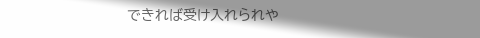できれば受け入れられや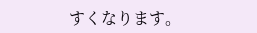すくなります。